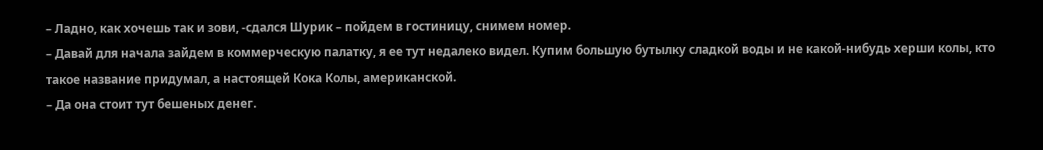– Ладно, как хочешь так и зови, -сдался Шурик – пойдем в гостиницу, снимем номер.
– Давай для начала зайдем в коммерческую палатку, я ее тут недалеко видел. Купим большую бутылку сладкой воды и не какой-нибудь херши колы, кто такое название придумал, а настоящей Кока Колы, американской.
– Да она стоит тут бешеных денег.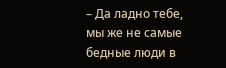– Да ладно тебе, мы же не самые бедные люди в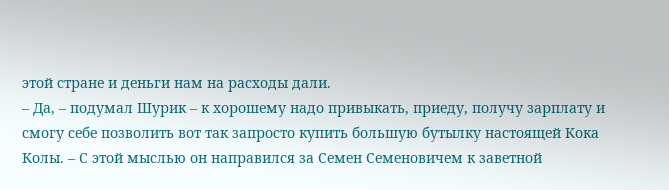этой стране и деньги нам на расходы дали.
– Да, – подумал Шурик – к хорошему надо привыкать, приеду, получу зарплату и смогу себе позволить вот так запросто купить большую бутылку настоящей Кока Колы. – С этой мыслью он направился за Семен Семеновичем к заветной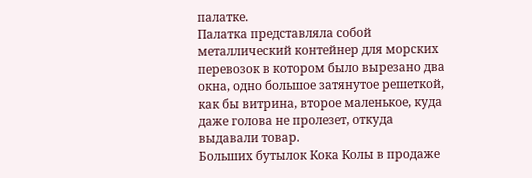палатке.
Палатка представляла собой металлический контейнер для морских перевозок в котором было вырезано два окна, одно большое затянутое решеткой, как бы витрина, второе маленькое, куда даже голова не пролезет, откуда выдавали товар.
Больших бутылок Кока Колы в продаже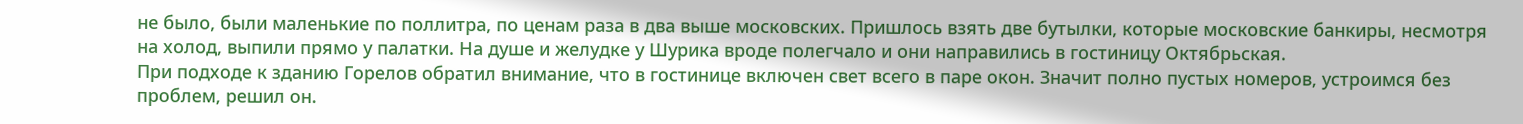не было, были маленькие по поллитра, по ценам раза в два выше московских. Пришлось взять две бутылки, которые московские банкиры, несмотря на холод, выпили прямо у палатки. На душе и желудке у Шурика вроде полегчало и они направились в гостиницу Октябрьская.
При подходе к зданию Горелов обратил внимание, что в гостинице включен свет всего в паре окон. Значит полно пустых номеров, устроимся без проблем, решил он.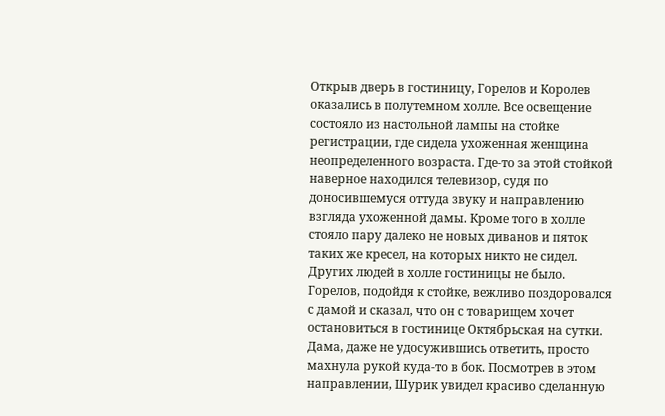Открыв дверь в гостиницу, Горелов и Королев оказались в полутемном холле. Все освещение состояло из настольной лампы на стойке регистрации, где сидела ухоженная женщина неопределенного возраста. Где-то за этой стойкой наверное находился телевизор, судя по доносившемуся оттуда звуку и направлению взгляда ухоженной дамы. Кроме того в холле стояло пару далеко не новых диванов и пяток таких же кресел, на которых никто не сидел. Других людей в холле гостиницы не было.
Горелов, подойдя к стойке, вежливо поздоровался с дамой и сказал, что он с товарищем хочет остановиться в гостинице Октябрьская на сутки. Дама, даже не удосужившись ответить, просто махнула рукой куда-то в бок. Посмотрев в этом направлении, Шурик увидел красиво сделанную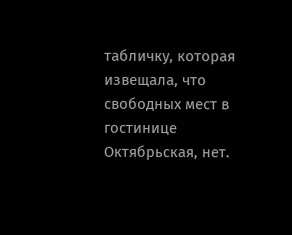табличку, которая извещала, что свободных мест в гостинице Октябрьская, нет.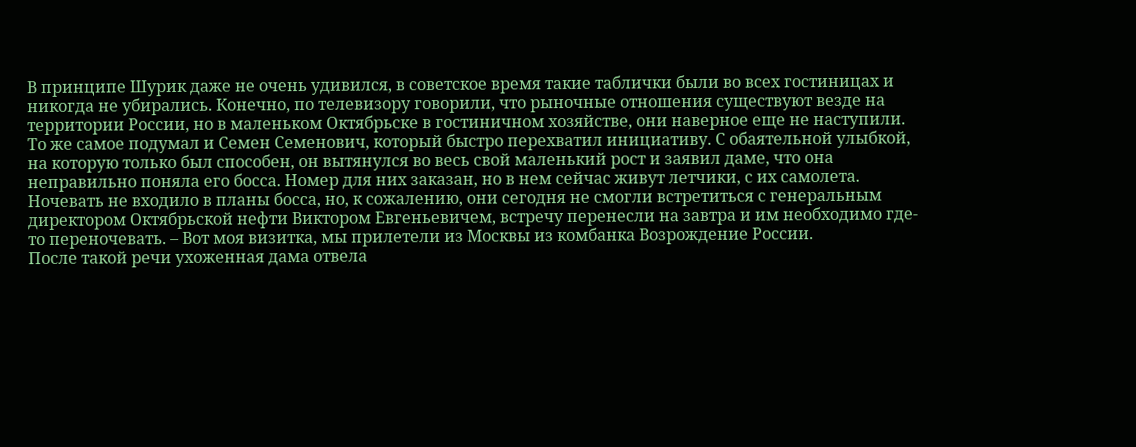В принципе Шурик даже не очень удивился, в советское время такие таблички были во всех гостиницах и никогда не убирались. Конечно, по телевизору говорили, что рыночные отношения существуют везде на территории России, но в маленьком Октябрьске в гостиничном хозяйстве, они наверное еще не наступили.
То же самое подумал и Семен Семенович, который быстро перехватил инициативу. С обаятельной улыбкой, на которую только был способен, он вытянулся во весь свой маленький рост и заявил даме, что она неправильно поняла его босса. Номер для них заказан, но в нем сейчас живут летчики, с их самолета. Ночевать не входило в планы босса, но, к сожалению, они сегодня не смогли встретиться с генеральным директором Октябрьской нефти Виктором Евгеньевичем, встречу перенесли на завтра и им необходимо где-то переночевать. – Вот моя визитка, мы прилетели из Москвы из комбанка Возрождение России.
После такой речи ухоженная дама отвела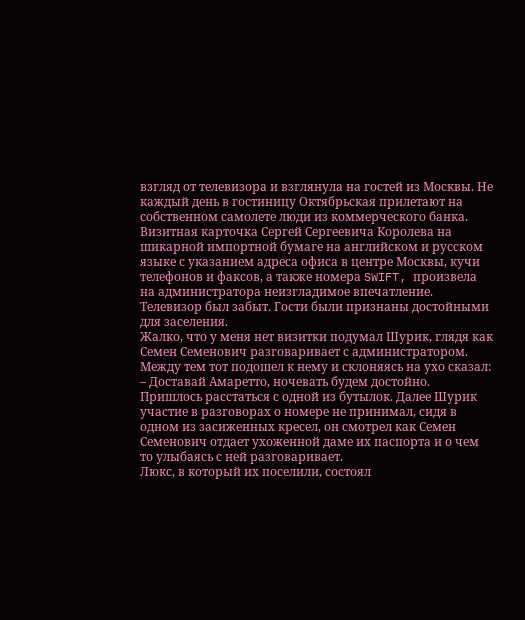взгляд от телевизора и взглянула на гостей из Москвы. Не каждый день в гостиницу Октябрьская прилетают на собственном самолете люди из коммерческого банка. Визитная карточка Сергей Сергеевича Королева на шикарной импортной бумаге на английском и русском языке с указанием адреса офиса в центре Москвы, кучи телефонов и факсов, а также номера SWIFT, произвела на администратора неизгладимое впечатление. Телевизор был забыт. Гости были признаны достойными для заселения.
Жалко, что у меня нет визитки подумал Шурик, глядя как Семен Семенович разговаривает с администратором. Между тем тот подошел к нему и склоняясь на ухо сказал:
– Доставай Амаретто, ночевать будем достойно.
Пришлось расстаться с одной из бутылок. Далее Шурик участие в разговорах о номере не принимал, сидя в одном из засиженных кресел, он смотрел как Семен Семенович отдает ухоженной даме их паспорта и о чем то улыбаясь с ней разговаривает.
Люкс, в который их поселили, состоял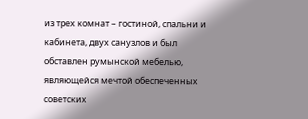из трех комнат – гостиной, спальни и кабинета, двух санузлов и был обставлен румынской мебелью, являющейся мечтой обеспеченных советских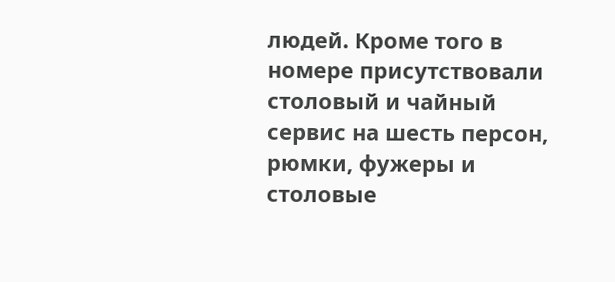людей. Кроме того в номере присутствовали столовый и чайный сервис на шесть персон, рюмки, фужеры и столовые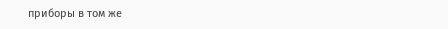приборы в том же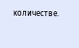количестве.